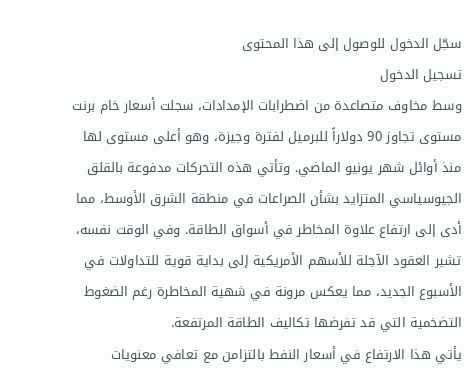سجّل الدخول للوصول إلى هذا المحتوى
تسجيل الدخول
وسط مخاوف متصاعدة من اضطرابات الإمدادات، سجلت أسعار خام برنت مستوى تجاوز 90 دولاراً للبرميل لفترة وجيزة، وهو أعلى مستوى لها منذ أوائل شهر يونيو الماضي. وتأتي هذه التحركات مدفوعة بالقلق الجيوسياسي المتزايد بشأن الصراعات في منطقة الشرق الأوسط، مما أدى إلى ارتفاع علاوة المخاطر في أسواق الطاقة. وفي الوقت نفسه، تشير العقود الآجلة للأسهم الأمريكية إلى بداية قوية للتداولات في الأسبوع الجديد، مما يعكس مرونة في شهية المخاطرة رغم الضغوط التضخمية التي قد تفرضها تكاليف الطاقة المرتفعة.
يأتي هذا الارتفاع في أسعار النفط بالتزامن مع تعافي معنويات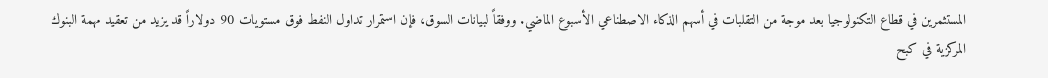المستثمرين في قطاع التكنولوجيا بعد موجة من التقلبات في أسهم الذكاء الاصطناعي الأسبوع الماضي. ووفقاً لبيانات السوق، فإن استمرار تداول النفط فوق مستويات 90 دولاراً قد يزيد من تعقيد مهمة البنوك المركزية في كبح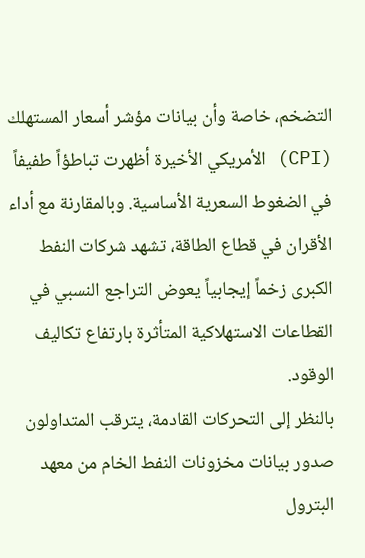التضخم، خاصة وأن بيانات مؤشر أسعار المستهلك (CPI) الأمريكي الأخيرة أظهرت تباطؤاً طفيفاً في الضغوط السعرية الأساسية. وبالمقارنة مع أداء الأقران في قطاع الطاقة، تشهد شركات النفط الكبرى زخماً إيجابياً يعوض التراجع النسبي في القطاعات الاستهلاكية المتأثرة بارتفاع تكاليف الوقود.
بالنظر إلى التحركات القادمة، يترقب المتداولون صدور بيانات مخزونات النفط الخام من معهد البترول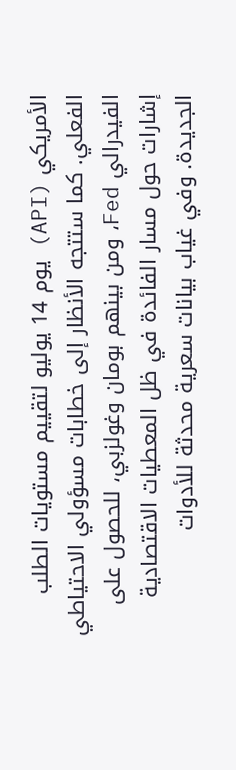الأمريكي (API) يوم 14 يوليو لتقييم مستويات الطلب الفعلي. كما ستتجه الأنظار إلى خطابات مسؤولي الاحتياطي الفيدرالي Fed، ومن بينهم بومان وغولزبي، للحصول على إشارات حول مسار الفائدة في ظل المعطيات الاقتصادية الجديدة. وفي غياب بيانات سعرية محدثة للأدوات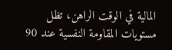المالية في الوقت الراهن، تظل مستويات المقاومة النفسية عند 90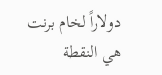دولاراً لخام برنت هي النقطة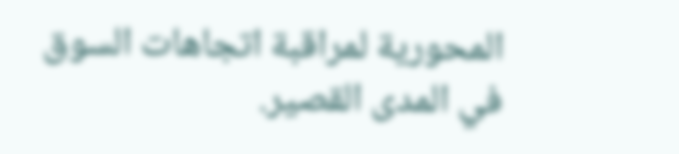المحورية لمراقبة اتجاهات السوق في المدى القصير.